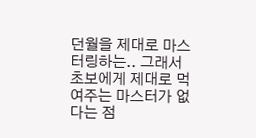던월을 제대로 마스터링하는.. 그래서 초보에게 제대로 먹여주는 마스터가 없다는 점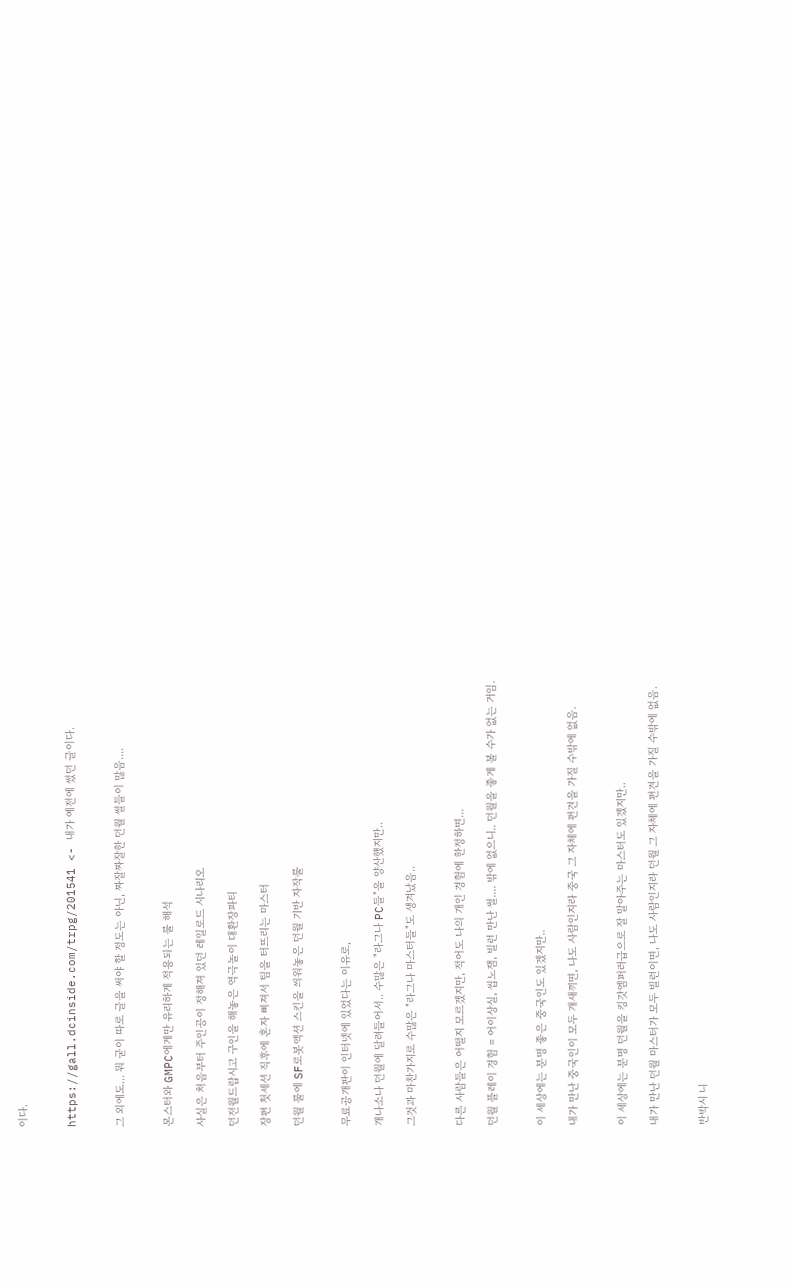이다.


https://gall.dcinside.com/trpg/201541 <- 내가 예전에 썼던 글이다.


그 외에도... 뭐 굳이 따로 글을 써야 할 정도는 아닌, 짜잘짜잘한 던월 썰들이 많음....


몬스터와 GMPC에게만 유리하게 적용되는 룰 해석

사실은 처음부터 주인공이 정해져 있던 레일로드 시나리오

던전월드랍시고 구인을 해놓은 역극놀이 대환장파티

장편 첫세션 직후에 혼자 삐져서 팀을 터뜨리는 마스터

던월 룰에 SF로봇액션 스킨을 씌워놓은 던월 기반 자작룰


무료공개판이 인터넷에 있었다는 이유로,

개나소나 던월에 달려들어서.. 수많은 "라그나 PC들"을 양산했지만..

그것과 마찬가지로 수많은 "라그나 마스터들"도 생겨났음..


다른 사람들은 어떨지 모르겠지만, 적어도 나의 개인 경험에 한정하면...

던월 플레이 경험 = 어이상실, 씹노잼, 빌런 만난 썰.... 밖에 없으니.. 던월을 좋게 볼 수가 없는 거임.


이 세상에는 분명 좋은 중국인도 있겠지만..

내가 만난 중국인이 모두 개새끼면, 나도 사람인지라 중국 그 자체에 편견을 가질 수밖에 없음.


이 세상에는 분명 던월을 킹갓엠퍼러급으로 잘 말아주는 마스터도 있겠지만..

내가 만난 던월 마스터가 모두 빌런이면, 나도 사람인지라 던월 그 자체에 편견을 가질 수밖에 없음.


반박시 니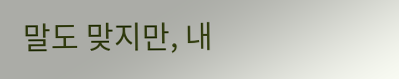말도 맞지만, 내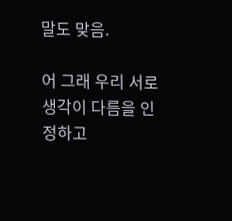말도 맞음.

어 그래 우리 서로 생각이 다름을 인정하고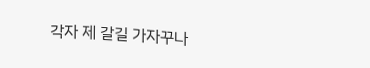각자 제 갈길 가자꾸나